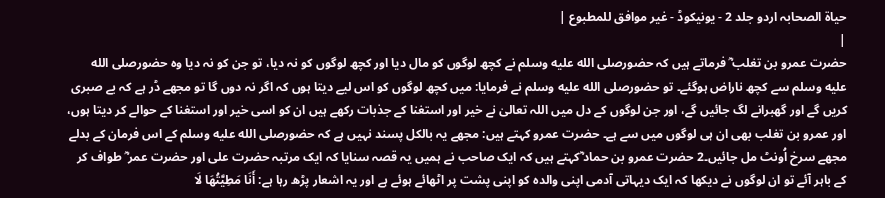حیاۃ الصحابہ اردو جلد 2 - یونیکوڈ - غیر موافق للمطبوع |
|
حضرت عمرو بن تغلب ؓ فرماتے ہیں کہ حضورصلى الله عليه وسلم نے کچھ لوگوں کو مال دیا اور کچھ لوگوں کو نہ دیا، تو جن کو نہ دیا وہ حضورصلى الله عليه وسلم سے کچھ ناراض ہوگئے۔ تو حضورصلى الله عليه وسلم نے فرمایا: میں کچھ لوگوں کو اس لیے دیتا ہوں کہ اگر نہ دوں گا تو مجھے ڈر ہے کہ بے صبری کریں گے اور گھبرانے لگ جائیں گے، اور جن لوگوں کے دل میں اللہ تعالیٰ نے خیر اور استغنا کے جذبات رکھے ہیں ان کو اسی خیر اور استغنا کے حوالے کر دیتا ہوں، اور عمرو بن تغلب بھی ان ہی لوگوں میں سے ہے۔ حضرت عمرو کہتے ہیں: مجھے یہ بالکل پسند نہیں ہے کہ حضورصلى الله عليه وسلم کے اس فرمان کے بدلے مجھے سرخ اُونٹ مل جائیں۔2 حضرت عمرو بن حماد ؓکہتے ہیں کہ ایک صاحب نے ہمیں یہ قصہ سنایا کہ ایک مرتبہ حضرت علی اور حضرت عمر ؓ طواف کر کے باہر آئے تو ان لوگوں نے دیکھا کہ ایک دیہاتی آدمی اپنی والدہ کو اپنی پشت پر اٹھائے ہوئے ہے اور یہ اشعار پڑھ رہا ہے: أَنَا مَطِیَّتُھَا لَا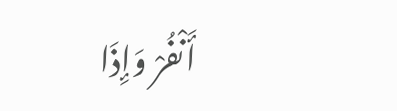أَنْفُرْ وَإِذَا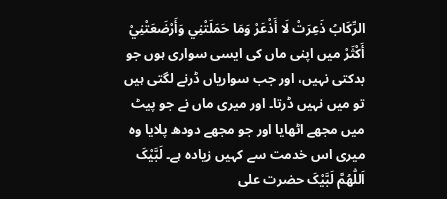الرِّکَابُ ذَعِرَتْ لَا أَذْعَرْ وَمَا حَمَلَتْنِي وَأَرْضَعَتْنِيْ أَکْثَرْ میں اپنی ماں کی ایسی سواری ہوں جو بدکتی نہیں، اور جب سواریاں ڈرنے لگتی ہیں تو میں نہیں ڈرتا۔ اور میری ماں نے جو پیٹ میں مجھے اٹھایا اور جو مجھے دودھ پلایا وہ میری اس خدمت سے کہیں زیادہ ہے۔ لَبَّیْکَ اَللّٰھُمَّ لَبَّیْکَ حضرت علی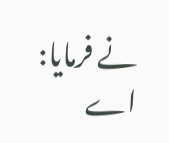نے فرمایا: اے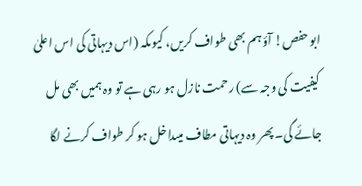ابو حفص! آؤ ہم بھی طواف کریں، کیوںکہ (اس دیہاتی کی اس اعلیٰ کیفیت کی وجہ سے) رحمت نازل ہو رہی ہے تو وہ ہمیں بھی مل جائے گی۔ پھر وہ دیہاتی مطاف میںداخل ہو کر طواف کرنے لگا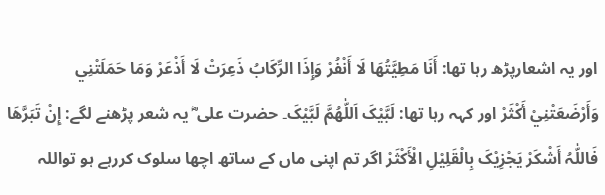اور یہ اشعارپڑھ رہا تھا: أَنَا مَطِیَّتُھَا لَا أَنْفُرْ وَإِذَا الرِّکَابُ ذَعِرَتْ لَا أَذْعَرْ وَمَا حَمَلَتْنِي وَأَرْضَعَتْنِيْ أَکْثَرْ اور کہہ رہا تھا: لَبَّیْکَ اَللّٰھُمَّ لَبَّیْکَ۔ حضرت علی ؓ یہ شعر پڑھنے لگے: إِنْ تَبَرَّھَا فَاللّٰہُ أَشْکَرْ یَجْزِیْکَ بِالْقَلِیْلِ الْأَکْثَرْ اگر تم اپنی ماں کے ساتھ اچھا سلوک کررہے ہو تواللہ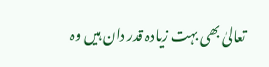تعالیٰ بھی بہت زیادہ قدر دان ہیں وہ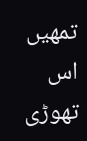تمھیں اس تھوڑی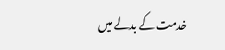خدمت کے بدلے میں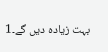بہت زیادہ دیں گے۔1